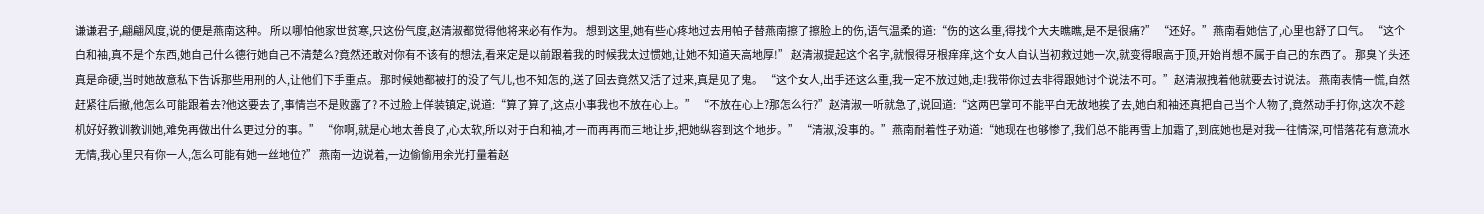谦谦君子,翩翩风度,说的便是燕南这种。 所以哪怕他家世贫寒,只这份气度,赵清淑都觉得他将来必有作为。 想到这里,她有些心疼地过去用帕子替燕南擦了擦脸上的伤,语气温柔的道:“伤的这么重,得找个大夫瞧瞧,是不是很痛?” “还好。”燕南看她信了,心里也舒了口气。 “这个白和袖,真不是个东西,她自己什么德行她自己不清楚么?竟然还敢对你有不该有的想法,看来定是以前跟着我的时候我太过惯她,让她不知道天高地厚!” 赵清淑提起这个名字,就恨得牙根痒痒,这个女人自认当初救过她一次,就变得眼高于顶,开始肖想不属于自己的东西了。 那臭丫头还真是命硬,当时她故意私下告诉那些用刑的人,让他们下手重点。 那时候她都被打的没了气儿,也不知怎的,送了回去竟然又活了过来,真是见了鬼。 “这个女人,出手还这么重,我一定不放过她,走!我带你过去非得跟她讨个说法不可。”赵清淑拽着他就要去讨说法。 燕南表情一慌,自然赶紧往后撤,他怎么可能跟着去?他这要去了,事情岂不是败露了? 不过脸上佯装镇定,说道:“算了算了,这点小事我也不放在心上。” “不放在心上?那怎么行?”赵清淑一听就急了,说回道:“这两巴掌可不能平白无故地挨了去,她白和袖还真把自己当个人物了,竟然动手打你,这次不趁机好好教训教训她,难免再做出什么更过分的事。” “你啊,就是心地太善良了,心太软,所以对于白和袖,才一而再再而三地让步,把她纵容到这个地步。” “清淑,没事的。”燕南耐着性子劝道:“她现在也够惨了,我们总不能再雪上加霜了,到底她也是对我一往情深,可惜落花有意流水无情,我心里只有你一人,怎么可能有她一丝地位?” 燕南一边说着,一边偷偷用余光打量着赵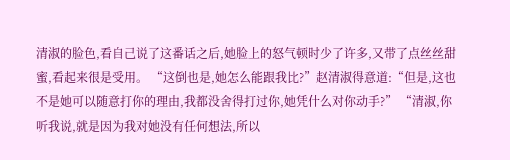清淑的脸色,看自己说了这番话之后,她脸上的怒气顿时少了许多,又带了点丝丝甜蜜,看起来很是受用。 “这倒也是,她怎么能跟我比?”赵清淑得意道:“但是,这也不是她可以随意打你的理由,我都没舍得打过你,她凭什么对你动手?” “清淑,你听我说,就是因为我对她没有任何想法,所以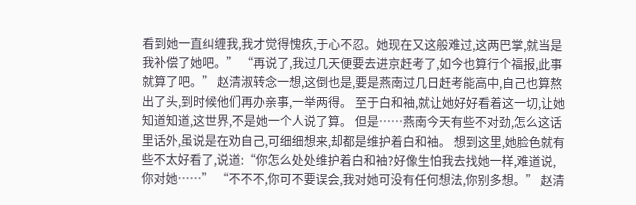看到她一直纠缠我,我才觉得愧疚,于心不忍。她现在又这般难过,这两巴掌,就当是我补偿了她吧。” “再说了,我过几天便要去进京赶考了,如今也算行个福报,此事就算了吧。” 赵清淑转念一想,这倒也是,要是燕南过几日赶考能高中,自己也算熬出了头,到时候他们再办亲事,一举两得。 至于白和袖,就让她好好看着这一切,让她知道知道,这世界,不是她一个人说了算。 但是……燕南今天有些不对劲,怎么这话里话外,虽说是在劝自己,可细细想来,却都是维护着白和袖。 想到这里,她脸色就有些不太好看了,说道:“你怎么处处维护着白和袖?好像生怕我去找她一样,难道说,你对她……” “不不不,你可不要误会,我对她可没有任何想法,你别多想。” 赵清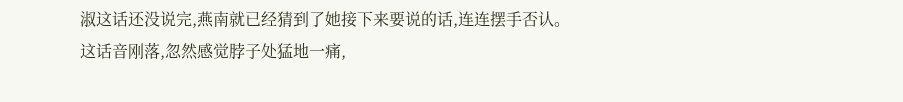淑这话还没说完,燕南就已经猜到了她接下来要说的话,连连摆手否认。 这话音刚落,忽然感觉脖子处猛地一痛,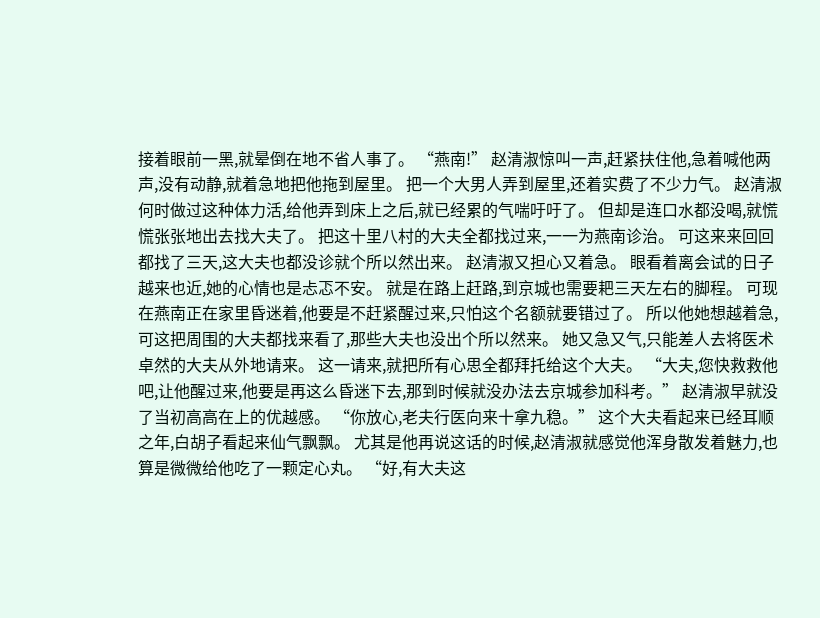接着眼前一黑,就晕倒在地不省人事了。 “燕南!” 赵清淑惊叫一声,赶紧扶住他,急着喊他两声,没有动静,就着急地把他拖到屋里。 把一个大男人弄到屋里,还着实费了不少力气。 赵清淑何时做过这种体力活,给他弄到床上之后,就已经累的气喘吁吁了。 但却是连口水都没喝,就慌慌张张地出去找大夫了。 把这十里八村的大夫全都找过来,一一为燕南诊治。 可这来来回回都找了三天,这大夫也都没诊就个所以然出来。 赵清淑又担心又着急。 眼看着离会试的日子越来也近,她的心情也是忐忑不安。 就是在路上赶路,到京城也需要耙三天左右的脚程。 可现在燕南正在家里昏迷着,他要是不赶紧醒过来,只怕这个名额就要错过了。 所以他她想越着急,可这把周围的大夫都找来看了,那些大夫也没出个所以然来。 她又急又气,只能差人去将医术卓然的大夫从外地请来。 这一请来,就把所有心思全都拜托给这个大夫。 “大夫,您快救救他吧,让他醒过来,他要是再这么昏迷下去,那到时候就没办法去京城参加科考。” 赵清淑早就没了当初高高在上的优越感。 “你放心,老夫行医向来十拿九稳。” 这个大夫看起来已经耳顺之年,白胡子看起来仙气飘飘。 尤其是他再说这话的时候,赵清淑就感觉他浑身散发着魅力,也算是微微给他吃了一颗定心丸。 “好,有大夫这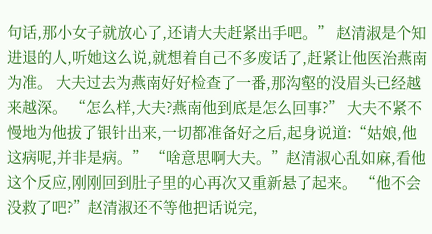句话,那小女子就放心了,还请大夫赶紧出手吧。” 赵清淑是个知进退的人,听她这么说,就想着自己不多废话了,赶紧让他医治燕南为准。 大夫过去为燕南好好检查了一番,那沟壑的没眉头已经越来越深。 “怎么样,大夫?燕南他到底是怎么回事?” 大夫不紧不慢地为他拔了银针出来,一切都准备好之后,起身说道:“姑娘,他这病呢,并非是病。” “啥意思啊大夫。”赵清淑心乱如麻,看他这个反应,刚刚回到肚子里的心再次又重新悬了起来。 “他不会没救了吧?”赵清淑还不等他把话说完,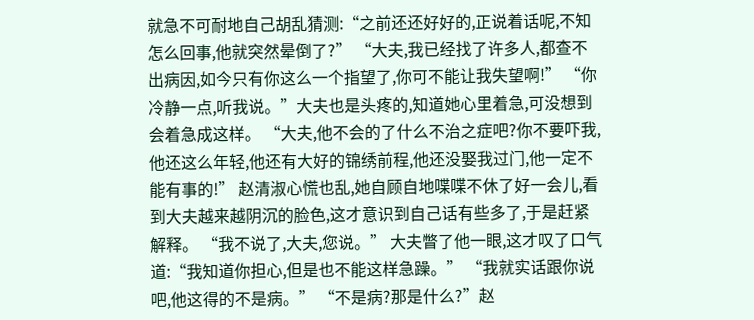就急不可耐地自己胡乱猜测:“之前还还好好的,正说着话呢,不知怎么回事,他就突然晕倒了?” “大夫,我已经找了许多人,都查不出病因,如今只有你这么一个指望了,你可不能让我失望啊!” “你冷静一点,听我说。”大夫也是头疼的,知道她心里着急,可没想到会着急成这样。 “大夫,他不会的了什么不治之症吧?你不要吓我,他还这么年轻,他还有大好的锦绣前程,他还没娶我过门,他一定不能有事的!” 赵清淑心慌也乱,她自顾自地喋喋不休了好一会儿,看到大夫越来越阴沉的脸色,这才意识到自己话有些多了,于是赶紧解释。 “我不说了,大夫,您说。” 大夫瞥了他一眼,这才叹了口气道:“我知道你担心,但是也不能这样急躁。” “我就实话跟你说吧,他这得的不是病。” “不是病?那是什么?”赵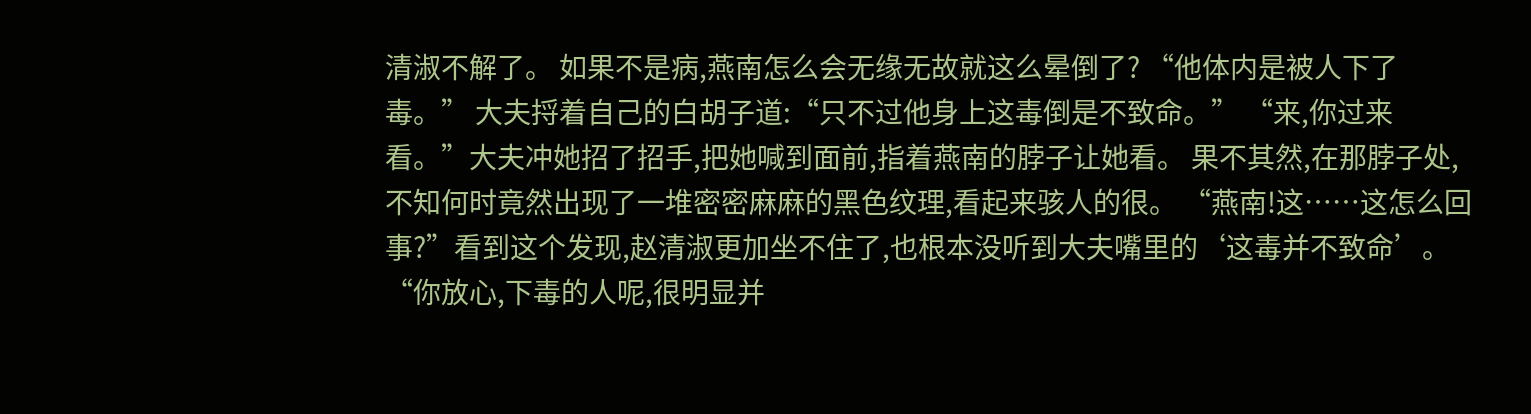清淑不解了。 如果不是病,燕南怎么会无缘无故就这么晕倒了? “他体内是被人下了毒。” 大夫捋着自己的白胡子道:“只不过他身上这毒倒是不致命。” “来,你过来看。”大夫冲她招了招手,把她喊到面前,指着燕南的脖子让她看。 果不其然,在那脖子处,不知何时竟然出现了一堆密密麻麻的黑色纹理,看起来骇人的很。 “燕南!这……这怎么回事?”看到这个发现,赵清淑更加坐不住了,也根本没听到大夫嘴里的‘这毒并不致命’。 “你放心,下毒的人呢,很明显并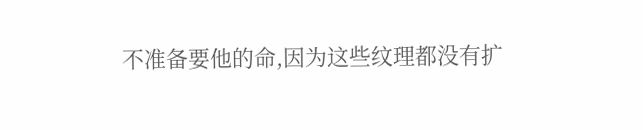不准备要他的命,因为这些纹理都没有扩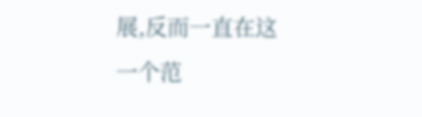展,反而一直在这一个范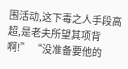围活动,这下毒之人手段高超,是老夫所望其项背啊!” “没准备要他的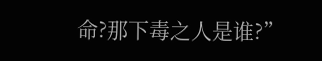命?那下毒之人是谁?”